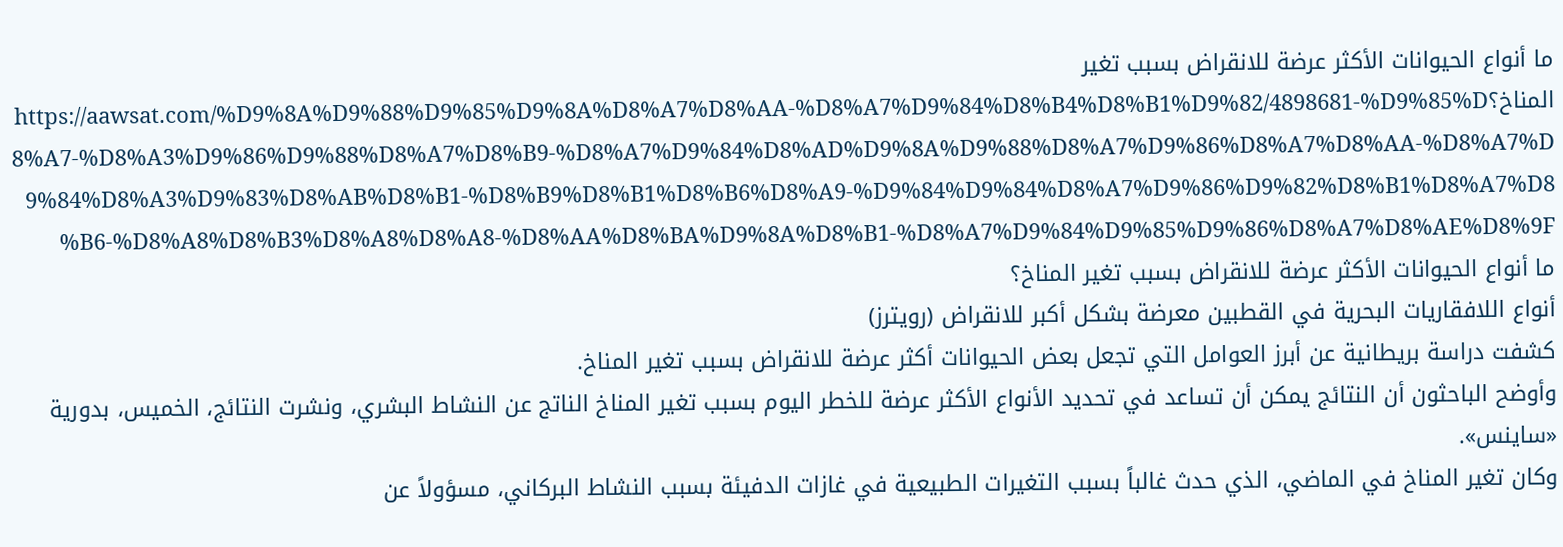ما أنواع الحيوانات الأكثر عرضة للانقراض بسبب تغير المناخ؟https://aawsat.com/%D9%8A%D9%88%D9%85%D9%8A%D8%A7%D8%AA-%D8%A7%D9%84%D8%B4%D8%B1%D9%82/4898681-%D9%85%D8%A7-%D8%A3%D9%86%D9%88%D8%A7%D8%B9-%D8%A7%D9%84%D8%AD%D9%8A%D9%88%D8%A7%D9%86%D8%A7%D8%AA-%D8%A7%D9%84%D8%A3%D9%83%D8%AB%D8%B1-%D8%B9%D8%B1%D8%B6%D8%A9-%D9%84%D9%84%D8%A7%D9%86%D9%82%D8%B1%D8%A7%D8%B6-%D8%A8%D8%B3%D8%A8%D8%A8-%D8%AA%D8%BA%D9%8A%D8%B1-%D8%A7%D9%84%D9%85%D9%86%D8%A7%D8%AE%D8%9F
ما أنواع الحيوانات الأكثر عرضة للانقراض بسبب تغير المناخ؟
أنواع اللافقاريات البحرية في القطبين معرضة بشكل أكبر للانقراض (رويترز)
كشفت دراسة بريطانية عن أبرز العوامل التي تجعل بعض الحيوانات أكثر عرضة للانقراض بسبب تغير المناخ.
وأوضح الباحثون أن النتائج يمكن أن تساعد في تحديد الأنواع الأكثر عرضة للخطر اليوم بسبب تغير المناخ الناتج عن النشاط البشري، ونشرت النتائج، الخميس، بدورية «ساينس».
وكان تغير المناخ في الماضي، الذي حدث غالباً بسبب التغيرات الطبيعية في غازات الدفيئة بسبب النشاط البركاني، مسؤولاً عن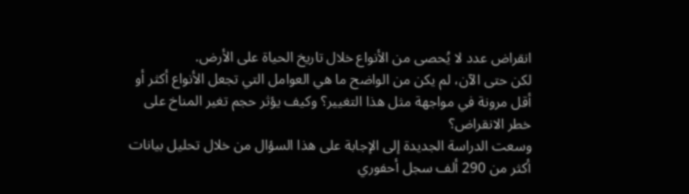انقراض عدد لا يُحصى من الأنواع خلال تاريخ الحياة على الأرض.
لكن حتى الآن، لم يكن من الواضح ما هي العوامل التي تجعل الأنواع أكثر أو أقل مرونة في مواجهة مثل هذا التغيير؟ وكيف يؤثر حجم تغير المناخ على خطر الانقراض؟
وسعت الدراسة الجديدة إلى الإجابة على هذا السؤال من خلال تحليل بيانات أكثر من 290 ألف سجل أحفوري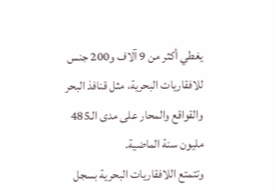يغطي أكثر من 9 آلاف و200 جنس للافقاريات البحرية، مثل قنافذ البحر والقواقع والمحار على مدى الـ485 مليون سنة الماضية.
وتتمتع اللافقاريات البحرية بسجل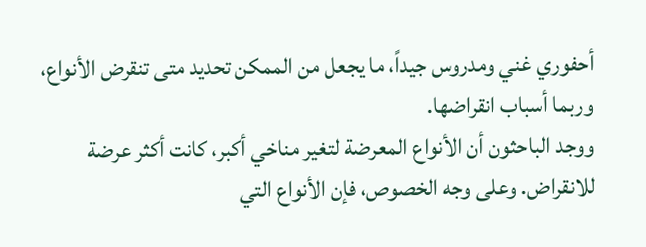أحفوري غني ومدروس جيداً، ما يجعل من الممكن تحديد متى تنقرض الأنواع، وربما أسباب انقراضها.
ووجد الباحثون أن الأنواع المعرضة لتغير مناخي أكبر، كانت أكثر عرضة للانقراض. وعلى وجه الخصوص، فإن الأنواع التي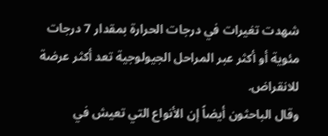شهدت تغيرات في درجات الحرارة بمقدار 7 درجات مئوية أو أكثر عبر المراحل الجيولوجية تعد أكثر عرضة للانقراض.
وقال الباحثون أيضاً إن الأنواع التي تعيش في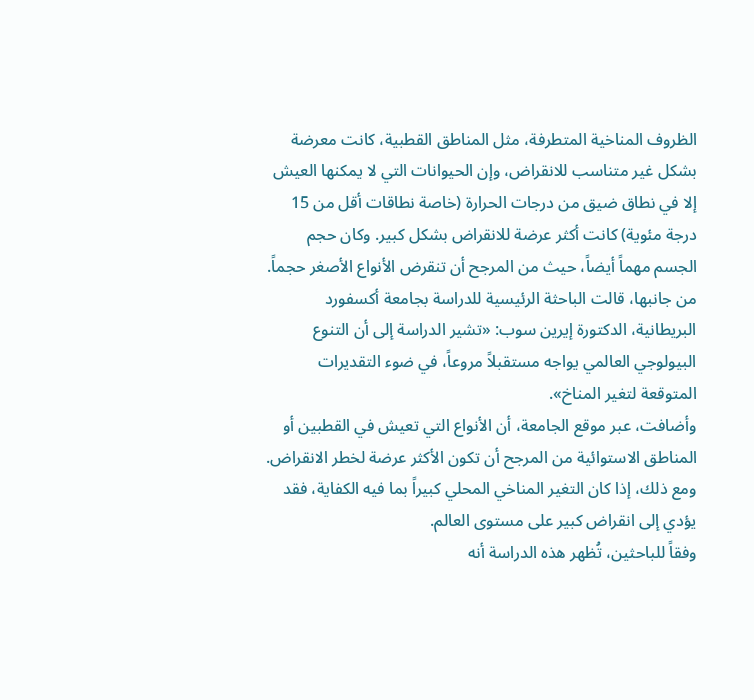الظروف المناخية المتطرفة، مثل المناطق القطبية، كانت معرضة بشكل غير متناسب للانقراض، وإن الحيوانات التي لا يمكنها العيش إلا في نطاق ضيق من درجات الحرارة (خاصة نطاقات أقل من 15 درجة مئوية) كانت أكثر عرضة للانقراض بشكل كبير. وكان حجم الجسم مهماً أيضاً، حيث من المرجح أن تنقرض الأنواع الأصغر حجماً.
من جانبها، قالت الباحثة الرئيسية للدراسة بجامعة أكسفورد البريطانية، الدكتورة إيرين سوب: «تشير الدراسة إلى أن التنوع البيولوجي العالمي يواجه مستقبلاً مروعاً، في ضوء التقديرات المتوقعة لتغير المناخ».
وأضافت، عبر موقع الجامعة، أن الأنواع التي تعيش في القطبين أو المناطق الاستوائية من المرجح أن تكون الأكثر عرضة لخطر الانقراض. ومع ذلك، إذا كان التغير المناخي المحلي كبيراً بما فيه الكفاية، فقد يؤدي إلى انقراض كبير على مستوى العالم.
وفقاً للباحثين، تُظهر هذه الدراسة أنه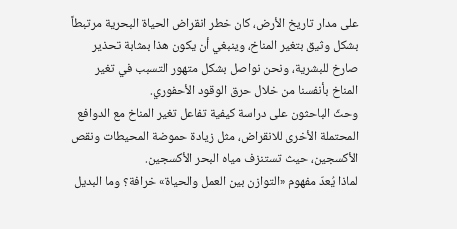على مدار تاريخ الأرض، كان خطر انقراض الحياة البحرية مرتبطاً بشكل وثيق بتغير المناخ، وينبغي أن يكون هذا بمثابة تحذير صارخ للبشرية، ونحن نواصل بشكل متهور التسبب في تغير المناخ بأنفسنا من خلال حرق الوقود الأحفوري.
وحثّ الباحثون على دراسة كيفية تفاعل تغير المناخ مع الدوافع المحتملة الأخرى للانقراض، مثل زيادة حموضة المحيطات ونقص الأكسجين، حيث تستنزف مياه البحر الأكسجين.
لماذا يُعدّ مفهوم «التوازن بين العمل والحياة» خرافة؟ وما البديل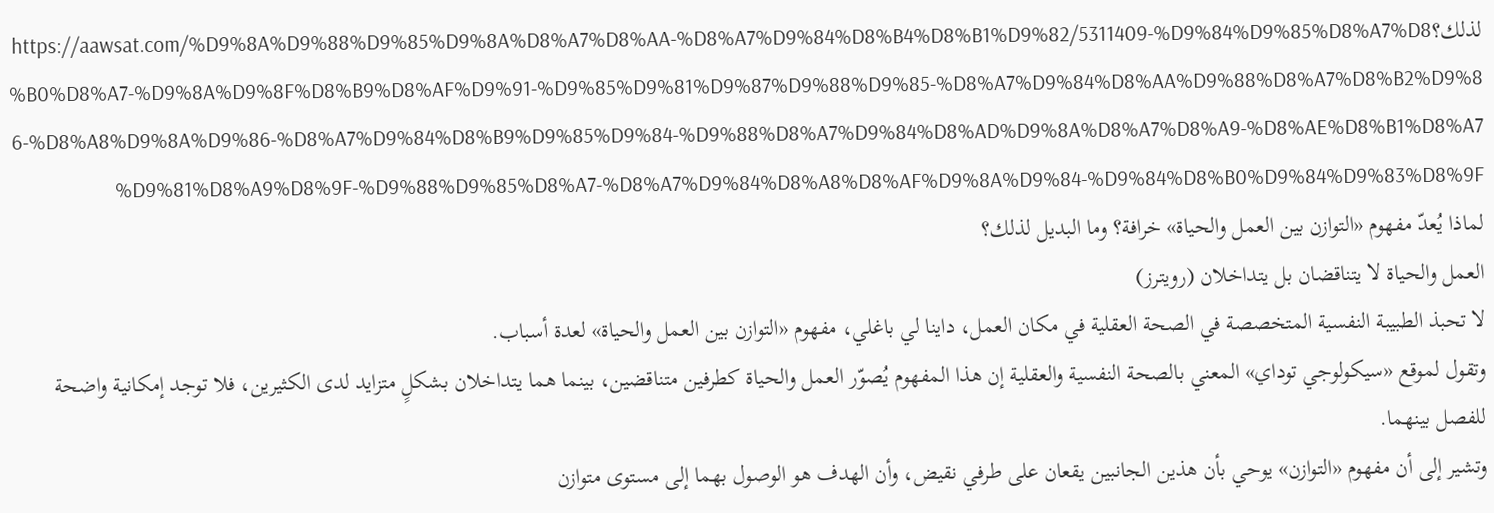لذلك؟https://aawsat.com/%D9%8A%D9%88%D9%85%D9%8A%D8%A7%D8%AA-%D8%A7%D9%84%D8%B4%D8%B1%D9%82/5311409-%D9%84%D9%85%D8%A7%D8%B0%D8%A7-%D9%8A%D9%8F%D8%B9%D8%AF%D9%91-%D9%85%D9%81%D9%87%D9%88%D9%85-%D8%A7%D9%84%D8%AA%D9%88%D8%A7%D8%B2%D9%86-%D8%A8%D9%8A%D9%86-%D8%A7%D9%84%D8%B9%D9%85%D9%84-%D9%88%D8%A7%D9%84%D8%AD%D9%8A%D8%A7%D8%A9-%D8%AE%D8%B1%D8%A7%D9%81%D8%A9%D8%9F-%D9%88%D9%85%D8%A7-%D8%A7%D9%84%D8%A8%D8%AF%D9%8A%D9%84-%D9%84%D8%B0%D9%84%D9%83%D8%9F
لماذا يُعدّ مفهوم «التوازن بين العمل والحياة» خرافة؟ وما البديل لذلك؟
العمل والحياة لا يتناقضان بل يتداخلان (رويترز)
لا تحبذ الطبيبة النفسية المتخصصة في الصحة العقلية في مكان العمل، داينا لي باغلي، مفهوم «التوازن بين العمل والحياة» لعدة أسباب.
وتقول لموقع «سيكولوجي توداي» المعني بالصحة النفسية والعقلية إن هذا المفهوم يُصوّر العمل والحياة كطرفين متناقضين، بينما هما يتداخلان بشكلٍ متزايد لدى الكثيرين، فلا توجد إمكانية واضحة للفصل بينهما.
وتشير إلى أن مفهوم «التوازن» يوحي بأن هذين الجانبين يقعان على طرفي نقيض، وأن الهدف هو الوصول بهما إلى مستوى متوازن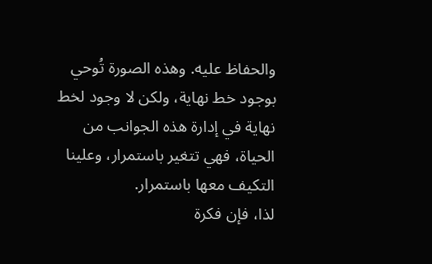والحفاظ عليه. وهذه الصورة تُوحي بوجود خط نهاية، ولكن لا وجود لخط نهاية في إدارة هذه الجوانب من الحياة، فهي تتغير باستمرار، وعلينا التكيف معها باستمرار.
لذا، فإن فكرة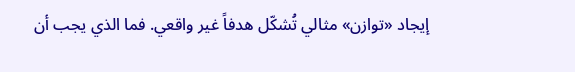إيجاد «توازن» مثالي تُشكّل هدفاً غير واقعي. فما الذي يجب أن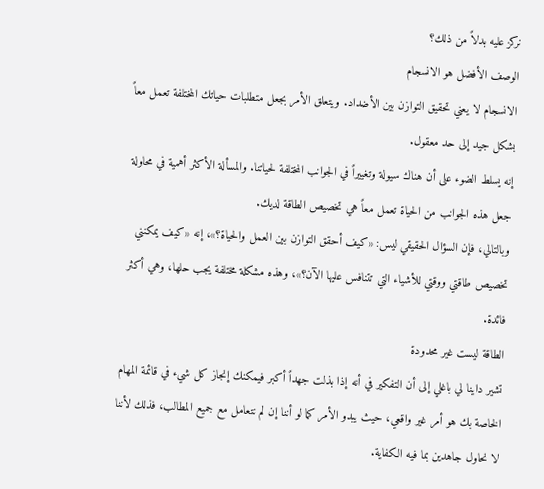نركز عليه بدلاً من ذلك؟
الوصف الأفضل هو الانسجام
الانسجام لا يعني تحقيق التوازن بين الأضداد. ويتعلق الأمر بجعل متطلبات حياتك المختلفة تعمل معاً بشكل جيد إلى حد معقول.
إنه يسلط الضوء على أن هناك سيولة وتغييراً في الجوانب المختلفة لحياتنا. والمسألة الأكثر أهمية في محاولة جعل هذه الجوانب من الحياة تعمل معاً هي تخصيص الطاقة لديك.
وبالتالي، فإن السؤال الحقيقي ليس: «كيف أحقق التوازن بين العمل والحياة؟»، إنه «كيف يمكنني تخصيص طاقتي ووقتي للأشياء التي تتنافس عليها الآن؟»، وهذه مشكلة مختلفة يجب حلها، وهي أكثر فائدة.
الطاقة ليست غير محدودة
تشير داينا لي باغلي إلى أن التفكير في أنه إذا بذلت جهداً أكبر فيمكنك إنجاز كل شيء في قائمة المهام الخاصة بك هو أمر غير واقعي، حيث يبدو الأمر كما لو أننا إن لم نتعامل مع جميع المطالب، فذلك لأننا لا نحاول جاهدين بما فيه الكفاية.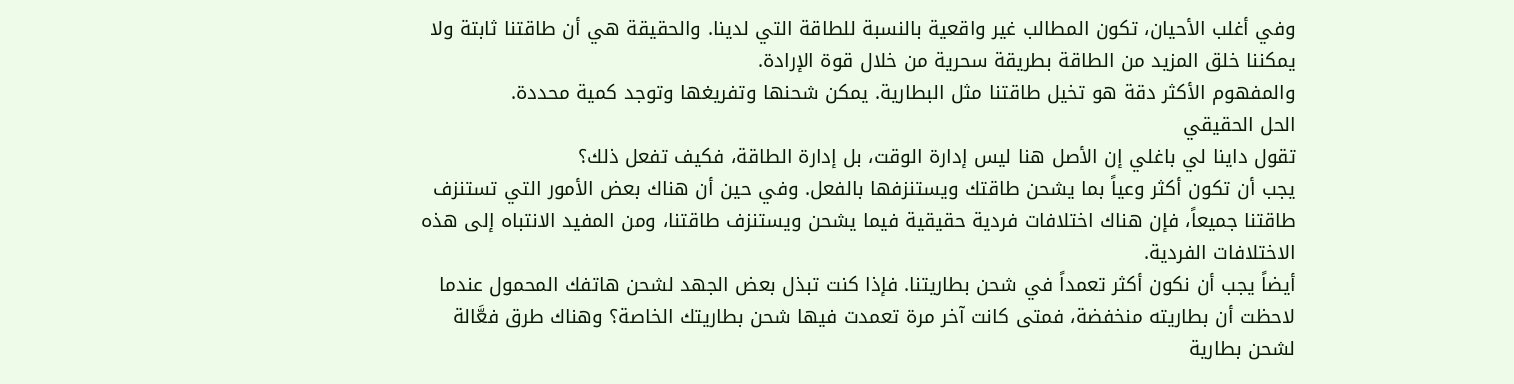وفي أغلب الأحيان، تكون المطالب غير واقعية بالنسبة للطاقة التي لدينا. والحقيقة هي أن طاقتنا ثابتة ولا يمكننا خلق المزيد من الطاقة بطريقة سحرية من خلال قوة الإرادة.
والمفهوم الأكثر دقة هو تخيل طاقتنا مثل البطارية. يمكن شحنها وتفريغها وتوجد كمية محددة.
الحل الحقيقي
تقول داينا لي باغلي إن الأصل هنا ليس إدارة الوقت، بل إدارة الطاقة، فكيف تفعل ذلك؟
يجب أن تكون أكثر وعياً بما يشحن طاقتك ويستنزفها بالفعل. وفي حين أن هناك بعض الأمور التي تستنزف طاقتنا جميعاً، فإن هناك اختلافات فردية حقيقية فيما يشحن ويستنزف طاقتنا، ومن المفيد الانتباه إلى هذه الاختلافات الفردية.
أيضاً يجب أن نكون أكثر تعمداً في شحن بطاريتنا. فإذا كنت تبذل بعض الجهد لشحن هاتفك المحمول عندما لاحظت أن بطاريته منخفضة، فمتى كانت آخر مرة تعمدت فيها شحن بطاريتك الخاصة؟ وهناك طرق فعَّالة لشحن بطارية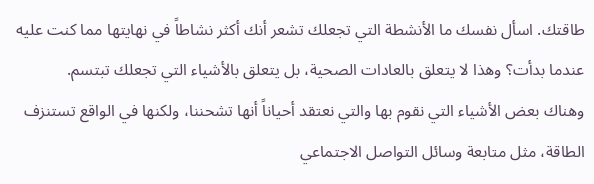طاقتك. اسأل نفسك ما الأنشطة التي تجعلك تشعر أنك أكثر نشاطاً في نهايتها مما كنت عليه عندما بدأت؟ وهذا لا يتعلق بالعادات الصحية، بل يتعلق بالأشياء التي تجعلك تبتسم.
وهناك بعض الأشياء التي نقوم بها والتي نعتقد أحياناً أنها تشحننا، ولكنها في الواقع تستنزف الطاقة، مثل متابعة وسائل التواصل الاجتماعي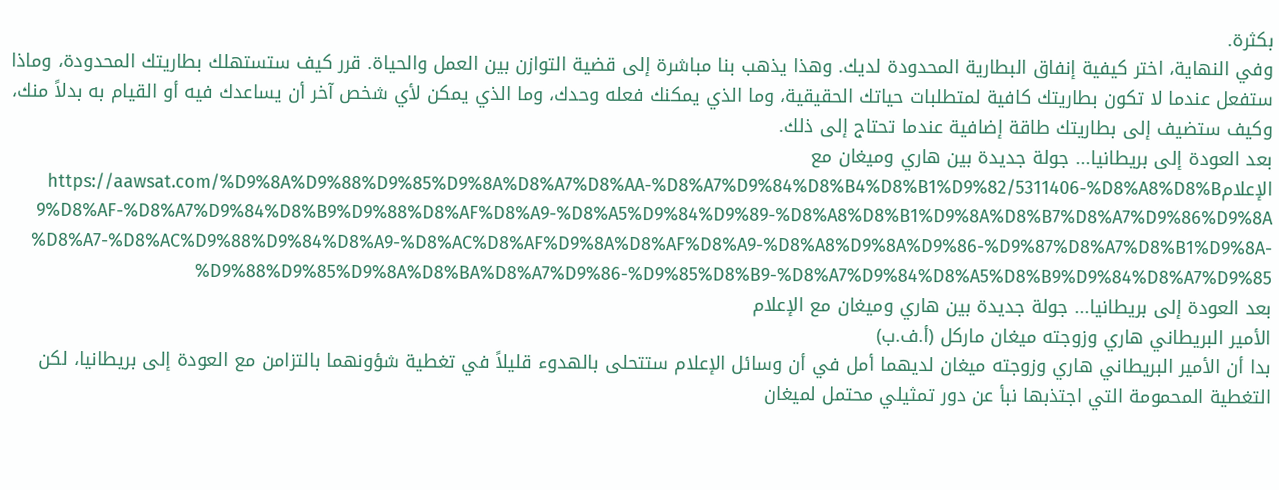بكثرة.
وفي النهاية، اختر كيفية إنفاق البطارية المحدودة لديك. وهذا يذهب بنا مباشرة إلى قضية التوازن بين العمل والحياة. قرر كيف ستستهلك بطاريتك المحدودة، وماذا ستفعل عندما لا تكون بطاريتك كافية لمتطلبات حياتك الحقيقية، وما الذي يمكنك فعله وحدك، وما الذي يمكن لأي شخص آخر أن يساعدك فيه أو القيام به بدلاً منك، وكيف ستضيف إلى بطاريتك طاقة إضافية عندما تحتاج إلى ذلك.
بعد العودة إلى بريطانيا... جولة جديدة بين هاري وميغان مع الإعلامhttps://aawsat.com/%D9%8A%D9%88%D9%85%D9%8A%D8%A7%D8%AA-%D8%A7%D9%84%D8%B4%D8%B1%D9%82/5311406-%D8%A8%D8%B9%D8%AF-%D8%A7%D9%84%D8%B9%D9%88%D8%AF%D8%A9-%D8%A5%D9%84%D9%89-%D8%A8%D8%B1%D9%8A%D8%B7%D8%A7%D9%86%D9%8A%D8%A7-%D8%AC%D9%88%D9%84%D8%A9-%D8%AC%D8%AF%D9%8A%D8%AF%D8%A9-%D8%A8%D9%8A%D9%86-%D9%87%D8%A7%D8%B1%D9%8A-%D9%88%D9%85%D9%8A%D8%BA%D8%A7%D9%86-%D9%85%D8%B9-%D8%A7%D9%84%D8%A5%D8%B9%D9%84%D8%A7%D9%85
بعد العودة إلى بريطانيا... جولة جديدة بين هاري وميغان مع الإعلام
الأمير البريطاني هاري وزوجته ميغان ماركل (أ.ف.ب)
بدا أن الأمير البريطاني هاري وزوجته ميغان لديهما أمل في أن وسائل الإعلام ستتحلى بالهدوء قليلاً في تغطية شؤونهما بالتزامن مع العودة إلى بريطانيا، لكن التغطية المحمومة التي اجتذبها نبأ عن دور تمثيلي محتمل لميغان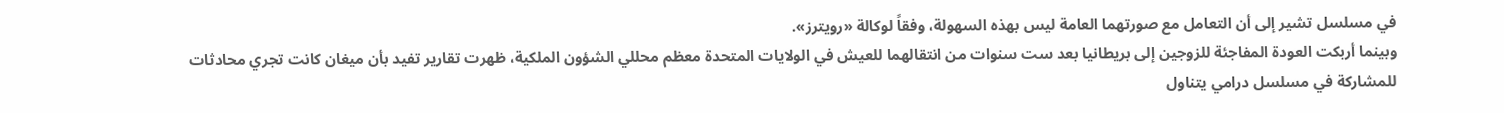في مسلسل تشير إلى أن التعامل مع صورتهما العامة ليس بهذه السهولة، وفقاً لوكالة «رويترز».
وبينما أربكت العودة المفاجئة للزوجين إلى بريطانيا بعد ست سنوات من انتقالهما للعيش في الولايات المتحدة معظم محللي الشؤون الملكية، ظهرت تقارير تفيد بأن ميغان كانت تجري محادثات للمشاركة في مسلسل درامي يتناول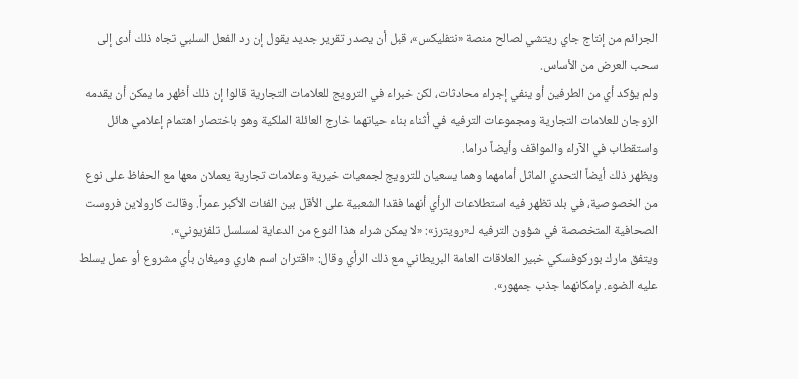الجرائم من إنتاج جاي ريتشي لصالح منصة «نتفليكس»، قبل أن يصدر تقرير جديد يقول إن رد الفعل السلبي تجاه ذلك أدى إلى سحب العرض من الأساس.
ولم يؤكد أي من الطرفين أو ينفي إجراء محادثات، لكن خبراء في الترويج للعلامات التجارية قالوا إن ذلك أظهر ما يمكن أن يقدمه الزوجان للعلامات التجارية ومجموعات الترفيه في أثناء بناء حياتهما خارج العائلة الملكية وهو باختصار اهتمام إعلامي هائل واستقطاب في الآراء والمواقف وأيضاً دراما.
ويظهر ذلك أيضاً التحدي الماثل أمامهما وهما يسعيان للترويج لجمعيات خيرية وعلامات تجارية يعملان معها مع الحفاظ على نوع من الخصوصية، في بلد تظهر فيه استطلاعات الرأي أنهما فقدا الشعبية على الأقل بين الفئات الأكبر عمراً. وقالت كارولاين فروست الصحافية المتخصصة في شؤون الترفيه لـ«رويترز»: «لا يمكن شراء هذا النوع من الدعاية لمسلسل تلفزيوني».
ويتفق مارك بوركوفسكي خبير العلاقات العامة البريطاني مع ذلك الرأي وقال: «اقتران اسم هاري وميغان بأي مشروع أو عمل يسلط عليه الضوء. بإمكانهما جذب جمهور».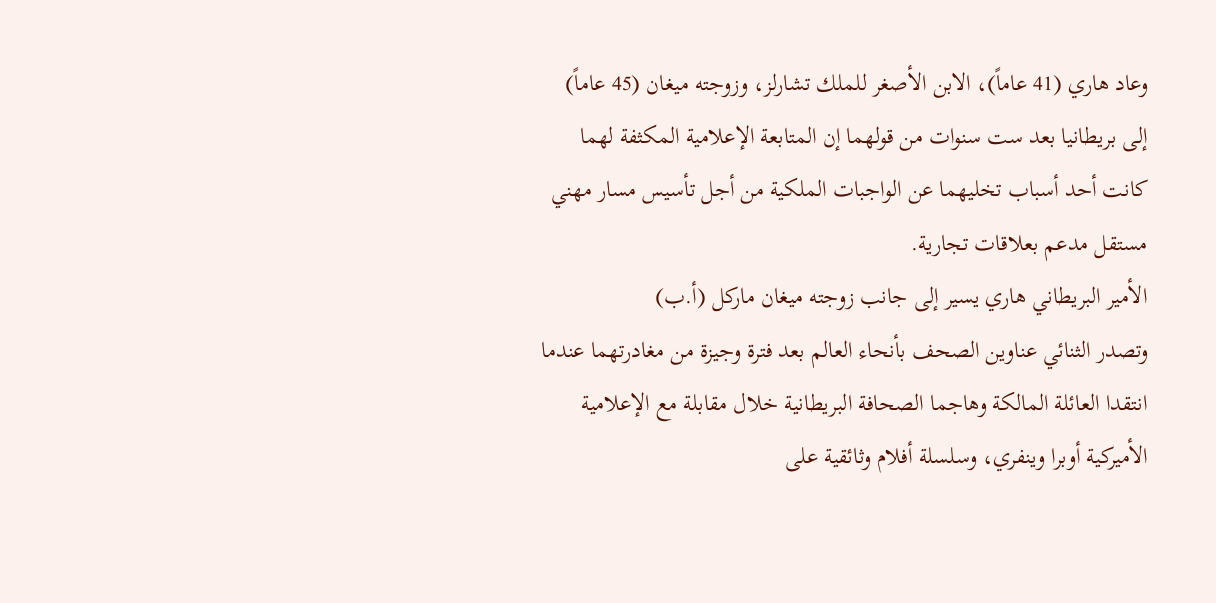وعاد هاري (41 عاماً)، الابن الأصغر للملك تشارلز، وزوجته ميغان (45 عاماً) إلى بريطانيا بعد ست سنوات من قولهما إن المتابعة الإعلامية المكثفة لهما كانت أحد أسباب تخليهما عن الواجبات الملكية من أجل تأسيس مسار مهني مستقل مدعم بعلاقات تجارية.
الأمير البريطاني هاري يسير إلى جانب زوجته ميغان ماركل (أ.ب)
وتصدر الثنائي عناوين الصحف بأنحاء العالم بعد فترة وجيزة من مغادرتهما عندما انتقدا العائلة المالكة وهاجما الصحافة البريطانية خلال مقابلة مع الإعلامية الأميركية أوبرا وينفري، وسلسلة أفلام وثائقية على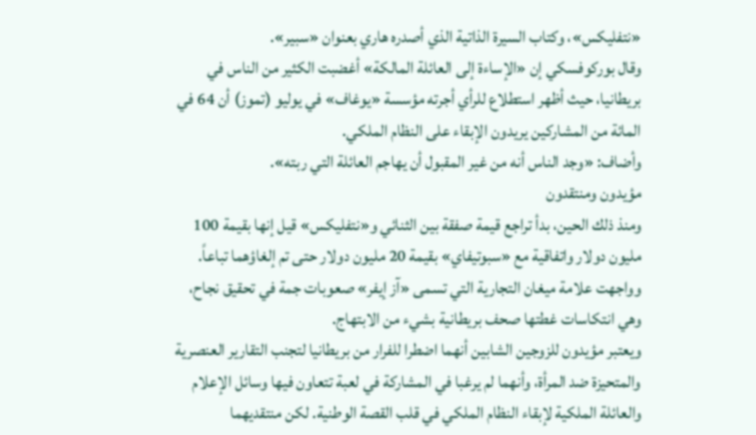«نتفليكس»، وكتاب السيرة الذاتية الذي أصدره هاري بعنوان «سبير».
وقال بوركوفسكي إن «الإساءة إلى العائلة المالكة» أغضبت الكثير من الناس في بريطانيا، حيث أظهر استطلاع للرأي أجرته مؤسسة «يوغاف» في يوليو (تموز) أن 64 في المائة من المشاركين يريدون الإبقاء على النظام الملكي.
وأضاف: «وجد الناس أنه من غير المقبول أن يهاجم العائلة التي ربته».
مؤيدون ومنتقدون
ومنذ ذلك الحين، بدأ تراجع قيمة صفقة بين الثنائي و«نتفليكس» قيل إنها بقيمة 100 مليون دولار واتفاقية مع «سبوتيفاي» بقيمة 20 مليون دولار حتى تم إلغاؤهما تباعاً. وواجهت علامة ميغان التجارية التي تسمى «آز إيفر» صعوبات جمة في تحقيق نجاح، وهي انتكاسات غطتها صحف بريطانية بشيء من الابتهاج.
ويعتبر مؤيدون للزوجين الشابين أنهما اضطرا للفرار من بريطانيا لتجنب التقارير العنصرية والمتحيزة ضد المرأة، وأنهما لم يرغبا في المشاركة في لعبة تتعاون فيها وسائل الإعلام والعائلة الملكية لإبقاء النظام الملكي في قلب القصة الوطنية. لكن منتقديهما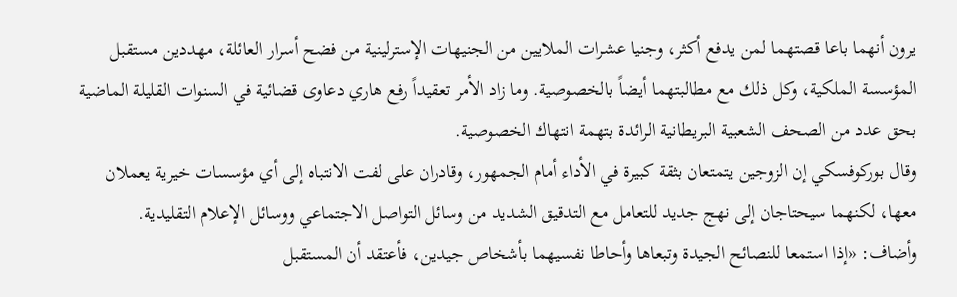يرون أنهما باعا قصتهما لمن يدفع أكثر، وجنيا عشرات الملايين من الجنيهات الإسترلينية من فضح أسرار العائلة، مهددين مستقبل المؤسسة الملكية، وكل ذلك مع مطالبتهما أيضاً بالخصوصية. وما زاد الأمر تعقيداً رفع هاري دعاوى قضائية في السنوات القليلة الماضية بحق عدد من الصحف الشعبية البريطانية الرائدة بتهمة انتهاك الخصوصية.
وقال بوركوفسكي إن الزوجين يتمتعان بثقة كبيرة في الأداء أمام الجمهور، وقادران على لفت الانتباه إلى أي مؤسسات خيرية يعملان معها، لكنهما سيحتاجان إلى نهج جديد للتعامل مع التدقيق الشديد من وسائل التواصل الاجتماعي ووسائل الإعلام التقليدية.
وأضاف: «إذا استمعا للنصائح الجيدة وتبعاها وأحاطا نفسيهما بأشخاص جيدين، فأعتقد أن المستقبل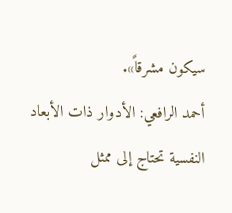سيكون مشرقاً».
أحمد الرافعي: الأدوار ذات الأبعاد النفسية تحتاج إلى ممثل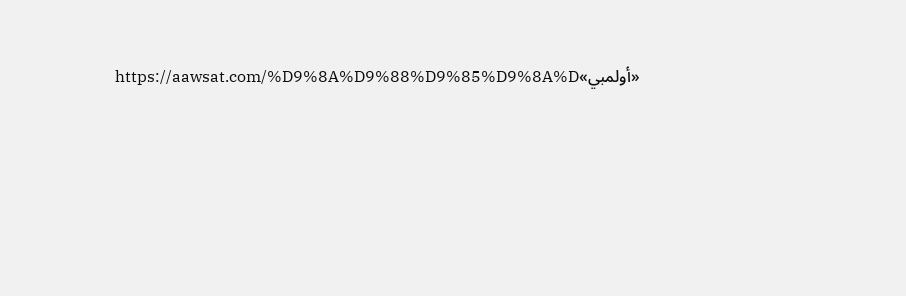«أولمبي»https://aawsat.com/%D9%8A%D9%88%D9%85%D9%8A%D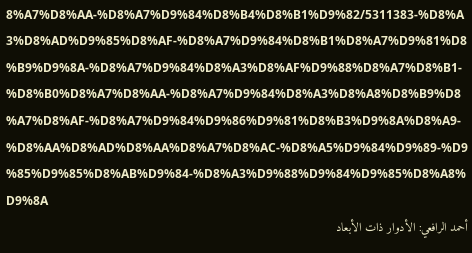8%A7%D8%AA-%D8%A7%D9%84%D8%B4%D8%B1%D9%82/5311383-%D8%A3%D8%AD%D9%85%D8%AF-%D8%A7%D9%84%D8%B1%D8%A7%D9%81%D8%B9%D9%8A-%D8%A7%D9%84%D8%A3%D8%AF%D9%88%D8%A7%D8%B1-%D8%B0%D8%A7%D8%AA-%D8%A7%D9%84%D8%A3%D8%A8%D8%B9%D8%A7%D8%AF-%D8%A7%D9%84%D9%86%D9%81%D8%B3%D9%8A%D8%A9-%D8%AA%D8%AD%D8%AA%D8%A7%D8%AC-%D8%A5%D9%84%D9%89-%D9%85%D9%85%D8%AB%D9%84-%D8%A3%D9%88%D9%84%D9%85%D8%A8%D9%8A
أحمد الرافعي: الأدوار ذات الأبعاد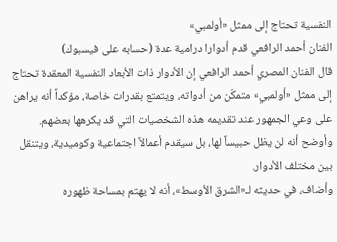النفسية تحتاج إلى ممثل «أولمبي»
الفنان أحمد الرافعي قدم أدوارا درامية عدة (حسابه على فيسبوك)
قال الفنان المصري أحمد الرافعي إن الأدوار ذات الأبعاد النفسية المعقدة تحتاج إلى ممثل «أولمبي» متمكّن من أدواته، ويتمتع بقدرات خاصة، مؤكداً أنه يراهن على وعي الجمهور عند تقديمه هذه الشخصيات التي قد يكرهها بعضهم. وأوضح أنه لن يظل حبيساً لها، بل سيقدم أعمالاً اجتماعية وكوميدية، ويتنقل بين مختلف الأدوار.
وأضاف، في حديثه لـ«الشرق الأوسط»، أنه لا يهتم بمساحة ظهوره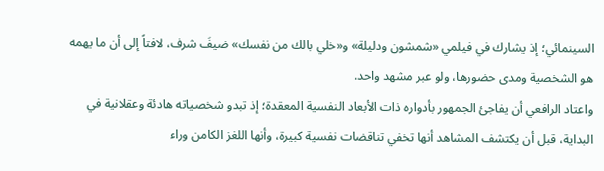السينمائي؛ إذ يشارك في فيلمي «شمشون ودليلة» و«خلي بالك من نفسك» ضيفَ شرف، لافتاً إلى أن ما يهمه هو الشخصية ومدى حضورها، ولو عبر مشهد واحد.
واعتاد الرافعي أن يفاجئ الجمهور بأدواره ذات الأبعاد النفسية المعقدة؛ إذ تبدو شخصياته هادئة وعقلانية في البداية، قبل أن يكتشف المشاهد أنها تخفي تناقضات نفسية كبيرة، وأنها اللغز الكامن وراء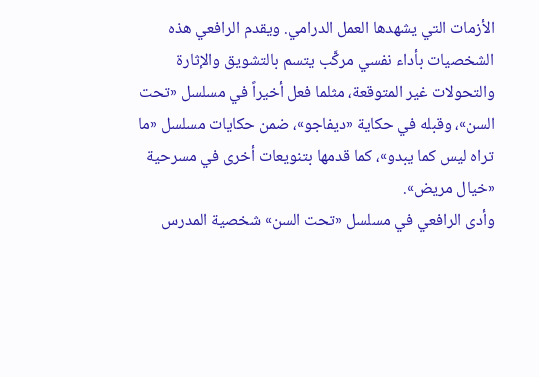الأزمات التي يشهدها العمل الدرامي. ويقدم الرافعي هذه الشخصيات بأداء نفسي مركَّب يتسم بالتشويق والإثارة والتحولات غير المتوقعة، مثلما فعل أخيراً في مسلسل «تحت السن»، وقبله في حكاية «ديفاجو»، ضمن حكايات مسلسل «ما تراه ليس كما يبدو»، كما قدمها بتنويعات أخرى في مسرحية «خيال مريض».
وأدى الرافعي في مسلسل «تحت السن» شخصية المدرس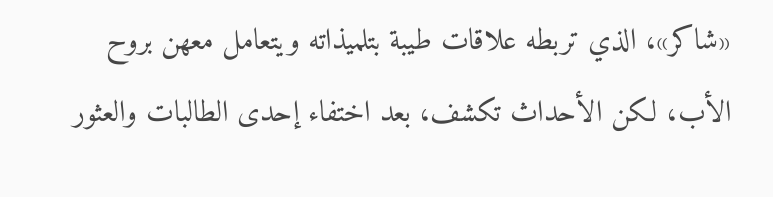«شاكر»، الذي تربطه علاقات طيبة بتلميذاته ويتعامل معهن بروح الأب، لكن الأحداث تكشف، بعد اختفاء إحدى الطالبات والعثور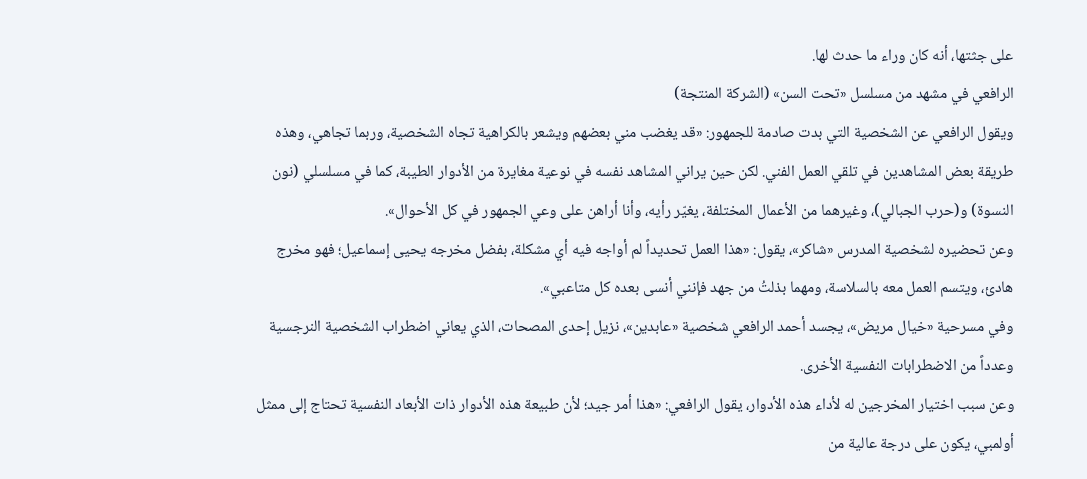على جثتها، أنه كان وراء ما حدث لها.
الرافعي في مشهد من مسلسل «تحت السن» (الشركة المنتجة)
ويقول الرافعي عن الشخصية التي بدت صادمة للجمهور: «قد يغضب مني بعضهم ويشعر بالكراهية تجاه الشخصية، وربما تجاهي، وهذه طريقة بعض المشاهدين في تلقي العمل الفني. لكن حين يراني المشاهد نفسه في نوعية مغايرة من الأدوار الطيبة، كما في مسلسلي (نون النسوة) و(حرب الجبالي)، وغيرهما من الأعمال المختلفة، يغيّر رأيه، وأنا أراهن على وعي الجمهور في كل الأحوال».
وعن تحضيره لشخصية المدرس «شاكر»، يقول: «هذا العمل تحديداً لم أواجه فيه أي مشكلة، بفضل مخرجه يحيى إسماعيل؛ فهو مخرج هادئ، ويتسم العمل معه بالسلاسة، ومهما بذلتُ من جهد فإنني أنسى بعده كل متاعبي».
وفي مسرحية «خيال مريض»، يجسد أحمد الرافعي شخصية «عابدين»، نزيل إحدى المصحات، الذي يعاني اضطراب الشخصية النرجسية وعدداً من الاضطرابات النفسية الأخرى.
وعن سبب اختيار المخرجين له لأداء هذه الأدوار، يقول الرافعي: «هذا أمر جيد؛ لأن طبيعة هذه الأدوار ذات الأبعاد النفسية تحتاج إلى ممثل أولمبي، يكون على درجة عالية من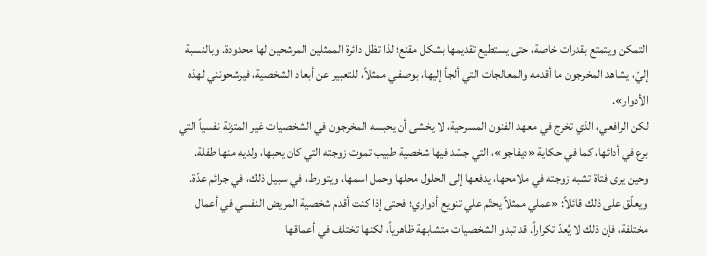التمكن ويتمتع بقدرات خاصة، حتى يستطيع تقديمها بشكل مقنع؛ لذا تظل دائرة الممثلين المرشحين لها محدودة. وبالنسبة إليّ، يشاهد المخرجون ما أقدمه والمعالجات التي ألجأ إليها، بوصفـي ممثلاً، للتعبير عن أبعاد الشخصية، فيرشحونني لهذه الأدوار».
لكن الرافعي، الذي تخرج في معهد الفنون المسرحية، لا يخشى أن يحبسه المخرجون في الشخصيات غير المتزنة نفسياً التي برع في أدائها، كما في حكاية «ديفاجو»، التي جسّد فيها شخصية طبيب تموت زوجته التي كان يحبها، ولديه منها طفلة. وحين يرى فتاة تشبه زوجته في ملامحها، يدفعها إلى الحلول محلها وحمل اسمها، ويتورط، في سبيل ذلك، في جرائم عدّة.
ويعلّق على ذلك قائلاً: «عملي ممثلاً يحتّم علي تنويع أدواري؛ فحتى إذا كنت أقدم شخصية المريض النفسي في أعمال مختلفة، فإن ذلك لا يُعدّ تكراراً. قد تبدو الشخصيات متشابهة ظاهرياً، لكنها تختلف في أعماقها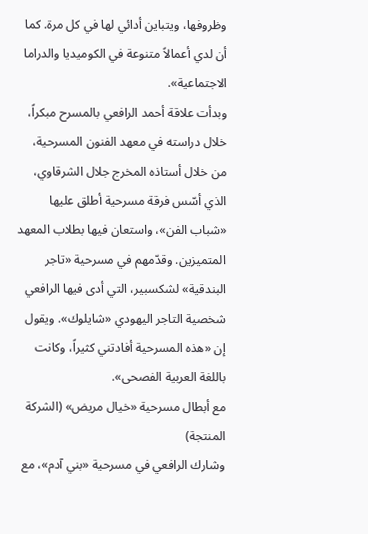وظروفها، ويتباين أدائي لها في كل مرة. كما أن لدي أعمالاً متنوعة في الكوميديا والدراما الاجتماعية».
وبدأت علاقة أحمد الرافعي بالمسرح مبكراً، خلال دراسته في معهد الفنون المسرحية، من خلال أستاذه المخرج جلال الشرقاوي، الذي أسّس فرقة مسرحية أطلق عليها «شباب الفن»، واستعان فيها بطلاب المعهد المتميزين. وقدّمهم في مسرحية «تاجر البندقية» لشكسبير، التي أدى فيها الرافعي شخصية التاجر اليهودي «شايلوك». ويقول إن «هذه المسرحية أفادتني كثيراً، وكانت باللغة العربية الفصحى».
مع أبطال مسرحية «خيال مريض» (الشركة المنتجة)
وشارك الرافعي في مسرحية «بني آدم»، مع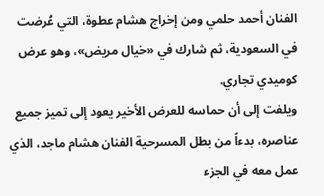الفنان أحمد حلمي ومن إخراج هشام عطوة، التي عُرضت في السعودية، ثم شارك في «خيال مريض»، وهو عرض كوميدي تجاري.
ويلفت إلى أن حماسه للعرض الأخير يعود إلى تميز جميع عناصره، بدءاً من بطل المسرحية الفنان هشام ماجد، الذي عمل معه في الجزء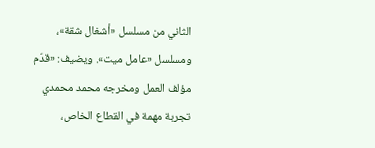الثاني من مسلسل «أشغال شقة»، ومسلسل «عامل ميت». ويضيف: «قدّم مؤلف العمل ومخرجه محمد محمدي تجربة مهمة في القطاع الخاص،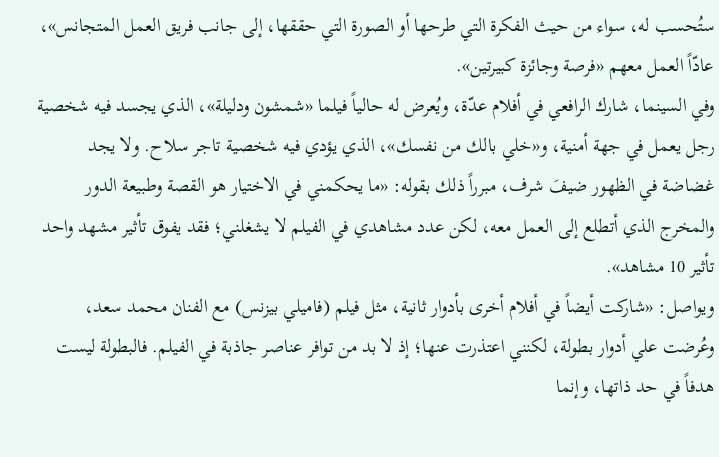ستُحسب له، سواء من حيث الفكرة التي طرحها أو الصورة التي حققها، إلى جانب فريق العمل المتجانس»، عادّاً العمل معهم «فرصة وجائزة كبيرتين».
وفي السينما، شارك الرافعي في أفلام عدّة، ويُعرض له حالياً فيلما «شمشون ودليلة»، الذي يجسد فيه شخصية رجل يعمل في جهة أمنية، و«خلي بالك من نفسك»، الذي يؤدي فيه شخصية تاجر سلاح. ولا يجد غضاضة في الظهور ضيفَ شرف، مبرراً ذلك بقوله: «ما يحكمني في الاختيار هو القصة وطبيعة الدور والمخرج الذي أتطلع إلى العمل معه، لكن عدد مشاهدي في الفيلم لا يشغلني؛ فقد يفوق تأثير مشهد واحد تأثير 10 مشاهد».
ويواصل: «شاركت أيضاً في أفلام أخرى بأدوار ثانية، مثل فيلم (فاميلي بيزنس) مع الفنان محمد سعد، وعُرضت علي أدوار بطولة، لكنني اعتذرت عنها؛ إذ لا بد من توافر عناصر جاذبة في الفيلم. فالبطولة ليست هدفاً في حد ذاتها، وإنما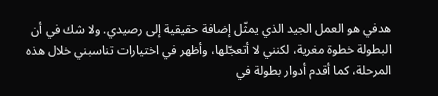هدفي هو العمل الجيد الذي يمثّل إضافة حقيقية إلى رصيدي. ولا شك في أن البطولة خطوة مغرية، لكنني لا أتعجّلها، وأظهر في اختيارات تناسبني خلال هذه المرحلة، كما أقدم أدوار بطولة في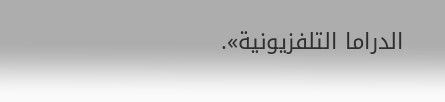الدراما التلفزيونية».